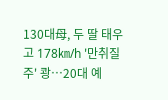130대母, 두 딸 태우고 178㎞/h '만취질주' 쾅…20대 예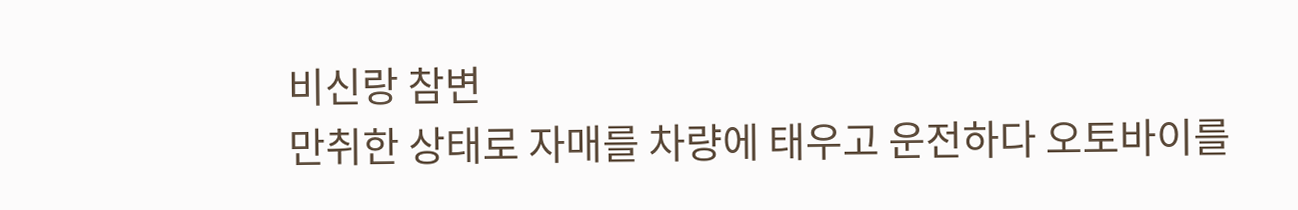비신랑 참변
만취한 상태로 자매를 차량에 태우고 운전하다 오토바이를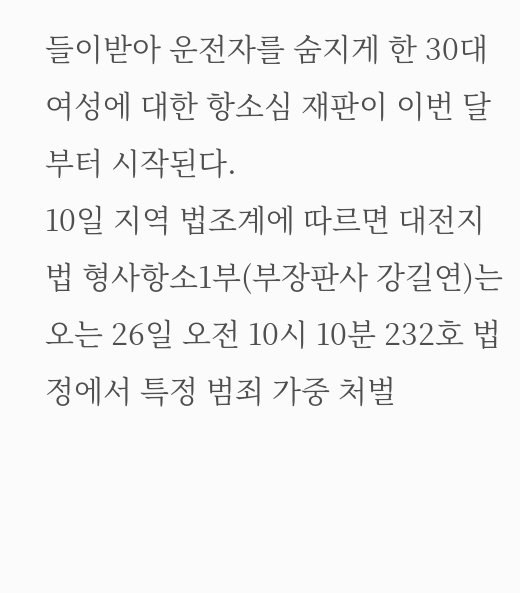들이받아 운전자를 숨지게 한 30대 여성에 대한 항소심 재판이 이번 달부터 시작된다.
10일 지역 법조계에 따르면 대전지법 형사항소1부(부장판사 강길연)는 오는 26일 오전 10시 10분 232호 법정에서 특정 범죄 가중 처벌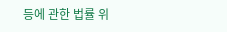등에 관한 법률 위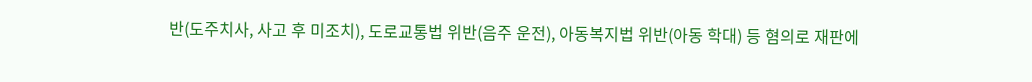반(도주치사, 사고 후 미조치), 도로교통법 위반(음주 운전), 아동복지법 위반(아동 학대) 등 혐의로 재판에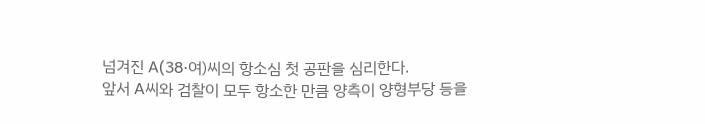넘겨진 A(38·여)씨의 항소심 첫 공판을 심리한다.
앞서 A씨와 검찰이 모두 항소한 만큼 양측이 양형부당 등을